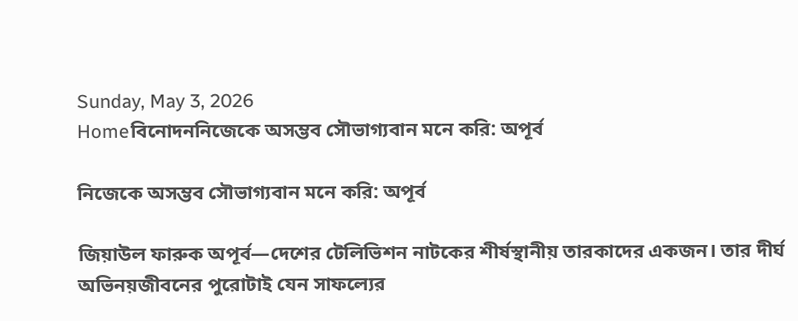Sunday, May 3, 2026
Homeবিনোদননিজেকে অসম্ভব সৌভাগ্যবান মনে করি: অপূর্ব

নিজেকে অসম্ভব সৌভাগ্যবান মনে করি: অপূর্ব

জিয়াউল ফারুক অপূর্ব—দেশের টেলিভিশন নাটকের শীর্ষস্থানীয় তারকাদের একজন। তার দীর্ঘ অভিনয়জীবনের পুরোটাই যেন সাফল্যের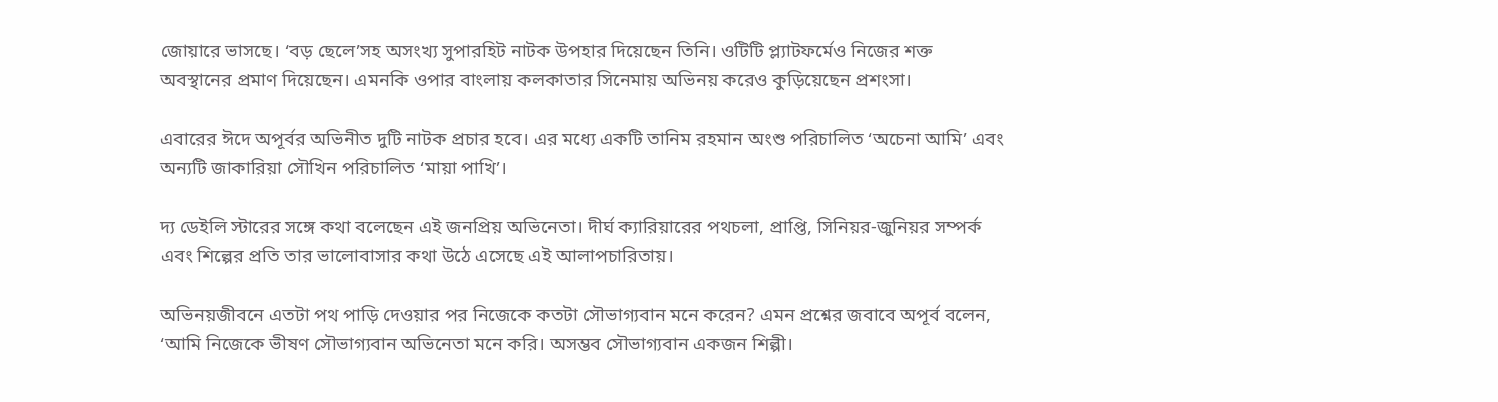জোয়ারে ভাসছে। ‘বড় ছেলে’সহ অসংখ্য সুপারহিট নাটক উপহার দিয়েছেন তিনি। ওটিটি প্ল্যাটফর্মেও নিজের শক্ত অবস্থানের প্রমাণ দিয়েছেন। এমনকি ওপার বাংলায় কলকাতার সিনেমায় অভিনয় করেও কুড়িয়েছেন প্রশংসা।

এবারের ঈদে অপূর্বর অভিনীত দুটি নাটক প্রচার হবে। এর মধ্যে একটি তানিম রহমান অংশু পরিচালিত ‘অচেনা আমি’ এবং অন্যটি জাকারিয়া সৌখিন পরিচালিত ‘মায়া পাখি’।

দ্য ডেইলি স্টারের সঙ্গে কথা বলেছেন এই জনপ্রিয় অভিনেতা। দীর্ঘ ক্যারিয়ারের পথচলা, প্রাপ্তি, সিনিয়র-জুনিয়র সম্পর্ক এবং শিল্পের প্রতি তার ভালোবাসার কথা উঠে এসেছে এই আলাপচারিতায়।

অভিনয়জীবনে এতটা পথ পাড়ি দেওয়ার পর নিজেকে কতটা সৌভাগ্যবান মনে করেন? এমন প্রশ্নের জবাবে অপূর্ব বলেন, ‘আমি নিজেকে ভীষণ সৌভাগ্যবান অভিনেতা মনে করি। অসম্ভব সৌভাগ্যবান একজন শিল্পী।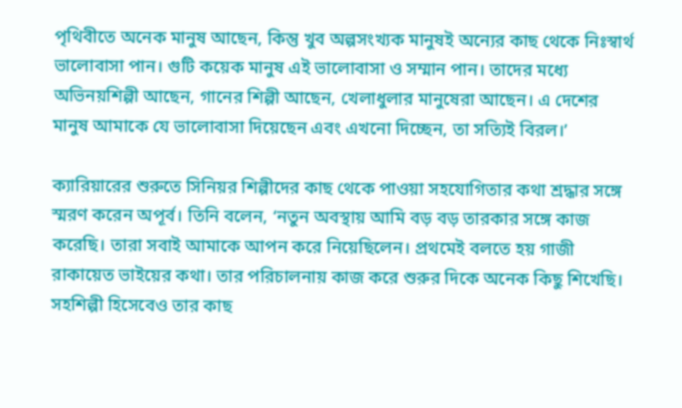পৃথিবীতে অনেক মানুষ আছেন, কিন্তু খুব অল্পসংখ্যক মানুষই অন্যের কাছ থেকে নিঃস্বার্থ ভালোবাসা পান। গুটি কয়েক মানুষ এই ভালোবাসা ও সম্মান পান। তাদের মধ্যে অভিনয়শিল্পী আছেন, গানের শিল্পী আছেন, খেলাধুলার মানুষেরা আছেন। এ দেশের মানুষ আমাকে যে ভালোবাসা দিয়েছেন এবং এখনো দিচ্ছেন, তা সত্যিই বিরল।’

ক্যারিয়ারের শুরুতে সিনিয়র শিল্পীদের কাছ থেকে পাওয়া সহযোগিতার কথা শ্রদ্ধার সঙ্গে স্মরণ করেন অপূর্ব। তিনি বলেন, ‘নতুন অবস্থায় আমি বড় বড় তারকার সঙ্গে কাজ করেছি। তারা সবাই আমাকে আপন করে নিয়েছিলেন। প্রথমেই বলতে হয় গাজী রাকায়েত ভাইয়ের কথা। তার পরিচালনায় কাজ করে শুরুর দিকে অনেক কিছু শিখেছি। সহশিল্পী হিসেবেও তার কাছ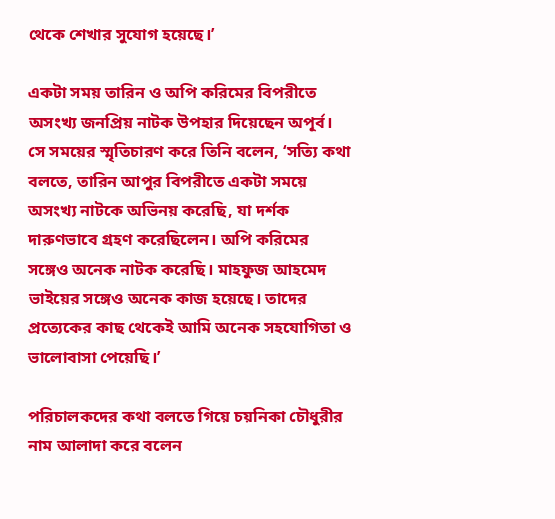থেকে শেখার সুযোগ হয়েছে।’

একটা সময় তারিন ও অপি করিমের বিপরীতে অসংখ্য জনপ্রিয় নাটক উপহার দিয়েছেন অপূর্ব। সে সময়ের স্মৃতিচারণ করে তিনি বলেন, ‘সত্যি কথা বলতে, তারিন আপুর বিপরীতে একটা সময়ে অসংখ্য নাটকে অভিনয় করেছি, যা দর্শক দারুণভাবে গ্রহণ করেছিলেন। অপি করিমের সঙ্গেও অনেক নাটক করেছি। মাহফুজ আহমেদ ভাইয়ের সঙ্গেও অনেক কাজ হয়েছে। তাদের প্রত্যেকের কাছ থেকেই আমি অনেক সহযোগিতা ও ভালোবাসা পেয়েছি।’

পরিচালকদের কথা বলতে গিয়ে চয়নিকা চৌধুরীর নাম আলাদা করে বলেন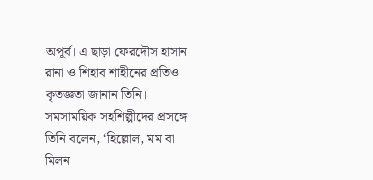অপূর্ব। এ ছাড়া ফেরদৌস হাসান রানা ও শিহাব শাহীনের প্রতিও কৃতজ্ঞতা জানান তিনি। সমসাময়িক সহশিল্পীদের প্রসঙ্গে তিনি বলেন, ‘হিল্লোল, মম বা মিলন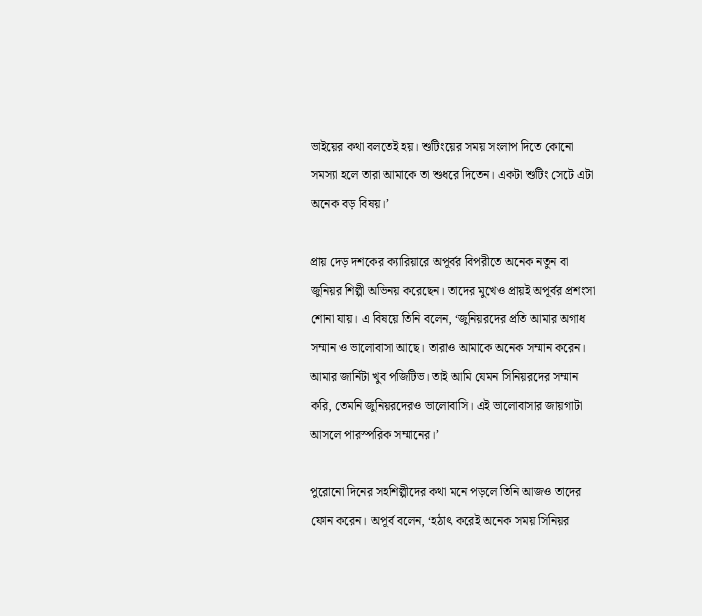ভাইয়ের কথা বলতেই হয়। শুটিংয়ের সময় সংলাপ দিতে কোনো সমস্যা হলে তারা আমাকে তা শুধরে দিতেন। একটা শুটিং সেটে এটা অনেক বড় বিষয়।’

প্রায় দেড় দশকের ক্যারিয়ারে অপূর্বর বিপরীতে অনেক নতুন বা জুনিয়র শিল্পী অভিনয় করেছেন। তাদের মুখেও প্রায়ই অপূর্বর প্রশংসা শোনা যায়। এ বিষয়ে তিনি বলেন, ‘জুনিয়রদের প্রতি আমার অগাধ সম্মান ও ভালোবাসা আছে। তারাও আমাকে অনেক সম্মান করেন। আমার জার্নিটা খুব পজিটিভ। তাই আমি যেমন সিনিয়রদের সম্মান করি, তেমনি জুনিয়রদেরও ভালোবাসি। এই ভালোবাসার জায়গাটা আসলে পারস্পরিক সম্মানের।’

পুরোনো দিনের সহশিল্পীদের কথা মনে পড়লে তিনি আজও তাদের ফোন করেন। অপূর্ব বলেন, ‘হঠাৎ করেই অনেক সময় সিনিয়র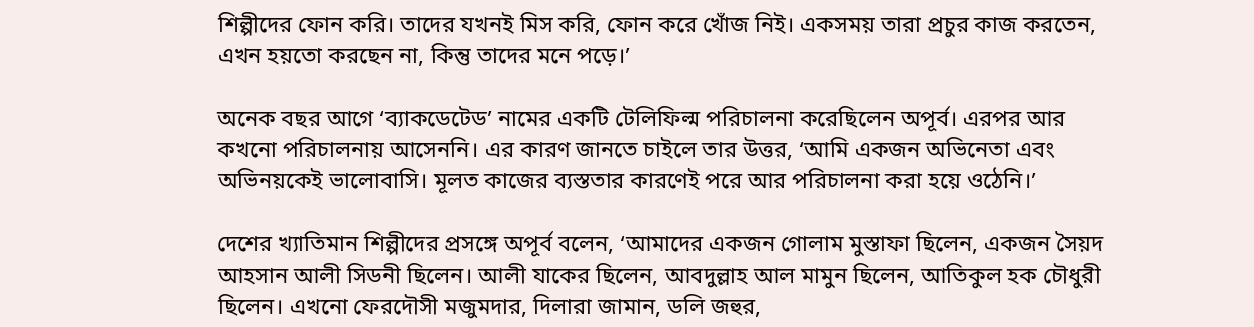শিল্পীদের ফোন করি। তাদের যখনই মিস করি, ফোন করে খোঁজ নিই। একসময় তারা প্রচুর কাজ করতেন, এখন হয়তো করছেন না, কিন্তু তাদের মনে পড়ে।’

অনেক বছর আগে ‘ব্যাকডেটেড’ নামের একটি টেলিফিল্ম পরিচালনা করেছিলেন অপূর্ব। এরপর আর কখনো পরিচালনায় আসেননি। এর কারণ জানতে চাইলে তার উত্তর, ‘আমি একজন অভিনেতা এবং অভিনয়কেই ভালোবাসি। মূলত কাজের ব্যস্ততার কারণেই পরে আর পরিচালনা করা হয়ে ওঠেনি।’

দেশের খ্যাতিমান শিল্পীদের প্রসঙ্গে অপূর্ব বলেন, ‘আমাদের একজন গোলাম মুস্তাফা ছিলেন, একজন সৈয়দ আহসান আলী সিডনী ছিলেন। আলী যাকের ছিলেন, আবদুল্লাহ আল মামুন ছিলেন, আতিকুল হক চৌধুরী ছিলেন। এখনো ফেরদৌসী মজুমদার, দিলারা জামান, ডলি জহুর,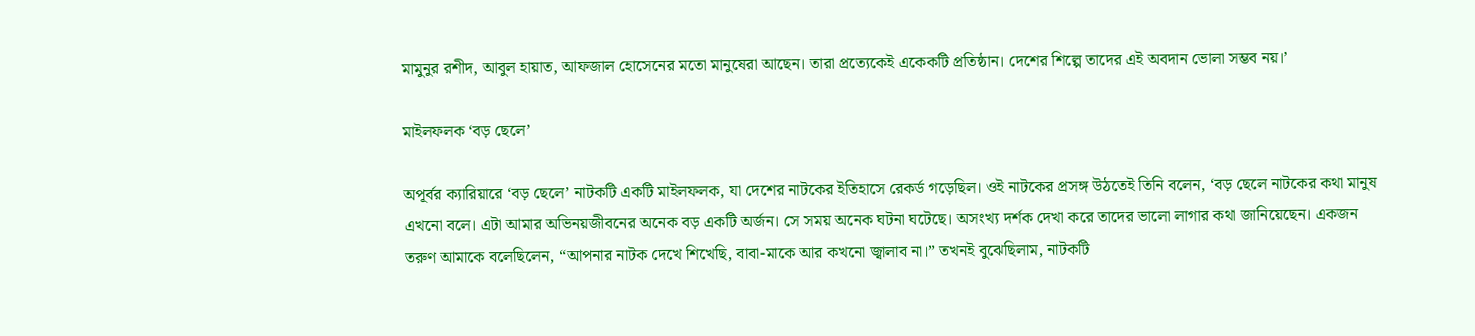মামুনুর রশীদ, আবুল হায়াত, আফজাল হোসেনের মতো মানুষেরা আছেন। তারা প্রত্যেকেই একেকটি প্রতিষ্ঠান। দেশের শিল্পে তাদের এই অবদান ভোলা সম্ভব নয়।’

মাইলফলক ‘বড় ছেলে’

অপূর্বর ক্যারিয়ারে ‘বড় ছেলে’ নাটকটি একটি মাইলফলক, যা দেশের নাটকের ইতিহাসে রেকর্ড গড়েছিল। ওই নাটকের প্রসঙ্গ উঠতেই তিনি বলেন, ‘বড় ছেলে নাটকের কথা মানুষ এখনো বলে। এটা আমার অভিনয়জীবনের অনেক বড় একটি অর্জন। সে সময় অনেক ঘটনা ঘটেছে। অসংখ্য দর্শক দেখা করে তাদের ভালো লাগার কথা জানিয়েছেন। একজন তরুণ আমাকে বলেছিলেন, “আপনার নাটক দেখে শিখেছি, বাবা-মাকে আর কখনো জ্বালাব না।” তখনই বুঝেছিলাম, নাটকটি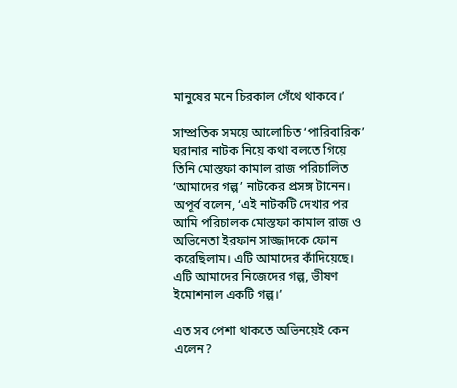মানুষের মনে চিরকাল গেঁথে থাকবে।’

সাম্প্রতিক সময়ে আলোচিত ‘পারিবারিক’ ঘরানার নাটক নিয়ে কথা বলতে গিয়ে তিনি মোস্তফা কামাল রাজ পরিচালিত ‘আমাদের গল্প’ নাটকের প্রসঙ্গ টানেন। অপূর্ব বলেন, ‘এই নাটকটি দেখার পর আমি পরিচালক মোস্তফা কামাল রাজ ও অভিনেতা ইরফান সাজ্জাদকে ফোন করেছিলাম। এটি আমাদের কাঁদিয়েছে। এটি আমাদের নিজেদের গল্প, ভীষণ ইমোশনাল একটি গল্প।’

এত সব পেশা থাকতে অভিনয়েই কেন এলেন?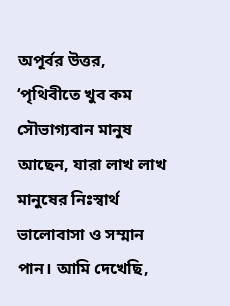অপূর্বর উত্তর, ‘পৃথিবীতে খুব কম সৌভাগ্যবান মানুষ আছেন, যারা লাখ লাখ মানুষের নিঃস্বার্থ ভালোবাসা ও সম্মান পান। আমি দেখেছি,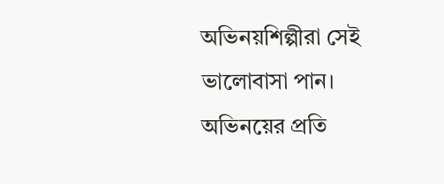অভিনয়শিল্পীরা সেই ভালোবাসা পান। অভিনয়ের প্রতি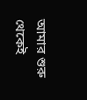আমার শুরু থেকেই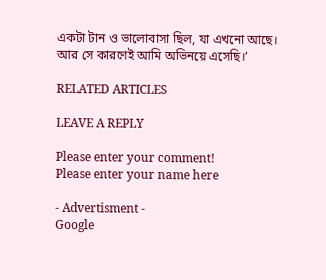একটা টান ও ভালোবাসা ছিল, যা এখনো আছে। আর সে কারণেই আমি অভিনয়ে এসেছি।’

RELATED ARTICLES

LEAVE A REPLY

Please enter your comment!
Please enter your name here

- Advertisment -
Google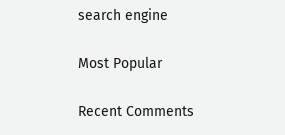search engine

Most Popular

Recent Comments